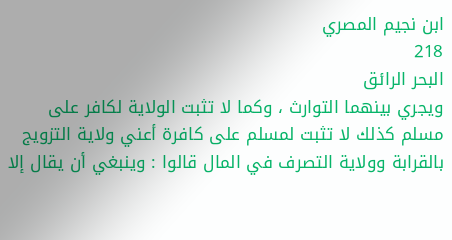ابن نجيم المصري
218
البحر الرائق
ويجري بينهما التوارث ، وكما لا تثبت الولاية لكافر على مسلم كذلك لا تثبت لمسلم على كافرة أعني ولاية التزويج بالقرابة وولاية التصرف في المال قالوا : وينبغي أن يقال إلا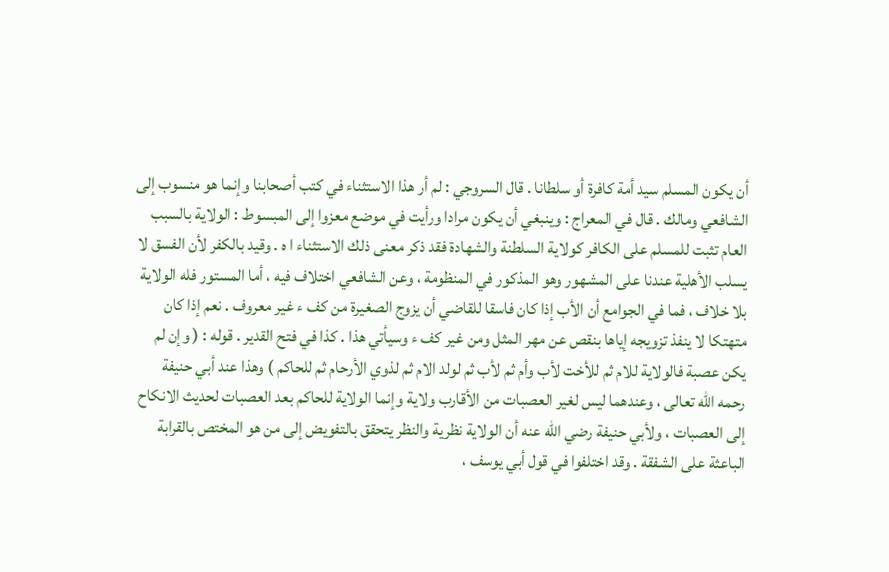أن يكون المسلم سيد أمة كافرة أو سلطانا . قال السروجي : لم أر هذا الاستثناء في كتب أصحابنا وإنما هو منسوب إلى الشافعي ومالك . قال في المعراج : وينبغي أن يكون مرادا ورأيت في موضع معزوا إلى المبسوط : الولاية بالسبب العام تثبت للمسلم على الكافر كولاية السلطنة والشهادة فقد ذكر معنى ذلك الاستثناء ا ه . وقيد بالكفر لأن الفسق لا يسلب الأهلية عندنا على المشهور وهو المذكور في المنظومة ، وعن الشافعي اختلاف فيه ، أما المستور فله الولاية بلا خلاف ، فما في الجوامع أن الأب إذا كان فاسقا للقاضي أن يزوج الصغيرة من كف ء غير معروف . نعم إذا كان متهتكا لا ينفذ تزويجه إياها بنقص عن مهر المثل ومن غير كف ء وسيأتي هذا . كذا في فتح القدير . قوله : ( وإن لم يكن عصبة فالولاية للام ثم للأخت لأب وأم ثم لأب ثم لولد الام ثم لذوي الأرحام ثم للحاكم ) وهذا عند أبي حنيفة رحمه الله تعالى ، وعندهما ليس لغير العصبات من الأقارب ولاية وإنما الولاية للحاكم بعد العصبات لحديث الانكاح إلى العصبات ، ولأبي حنيفة رضي الله عنه أن الولاية نظرية والنظر يتحقق بالتفويض إلى من هو المختص بالقرابة الباعثة على الشفقة . وقد اختلفوا في قول أبي يوسف ،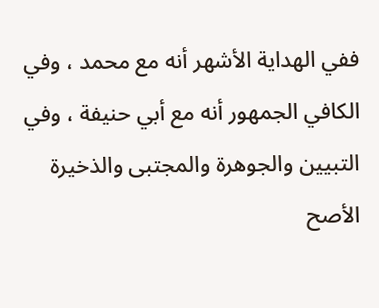ففي الهداية الأشهر أنه مع محمد ، وفي الكافي الجمهور أنه مع أبي حنيفة ، وفي التبيين والجوهرة والمجتبى والذخيرة الأصح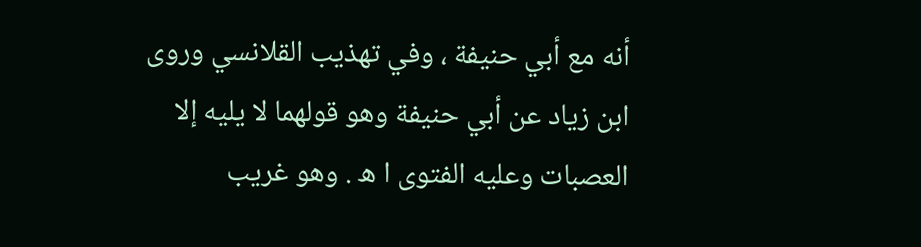أنه مع أبي حنيفة ، وفي تهذيب القلانسي وروى ابن زياد عن أبي حنيفة وهو قولهما لا يليه إلا العصبات وعليه الفتوى ا ه . وهو غريب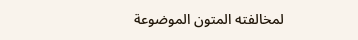لمخالفته المتون الموضوعة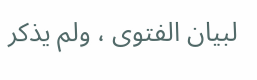لبيان الفتوى ، ولم يذكر